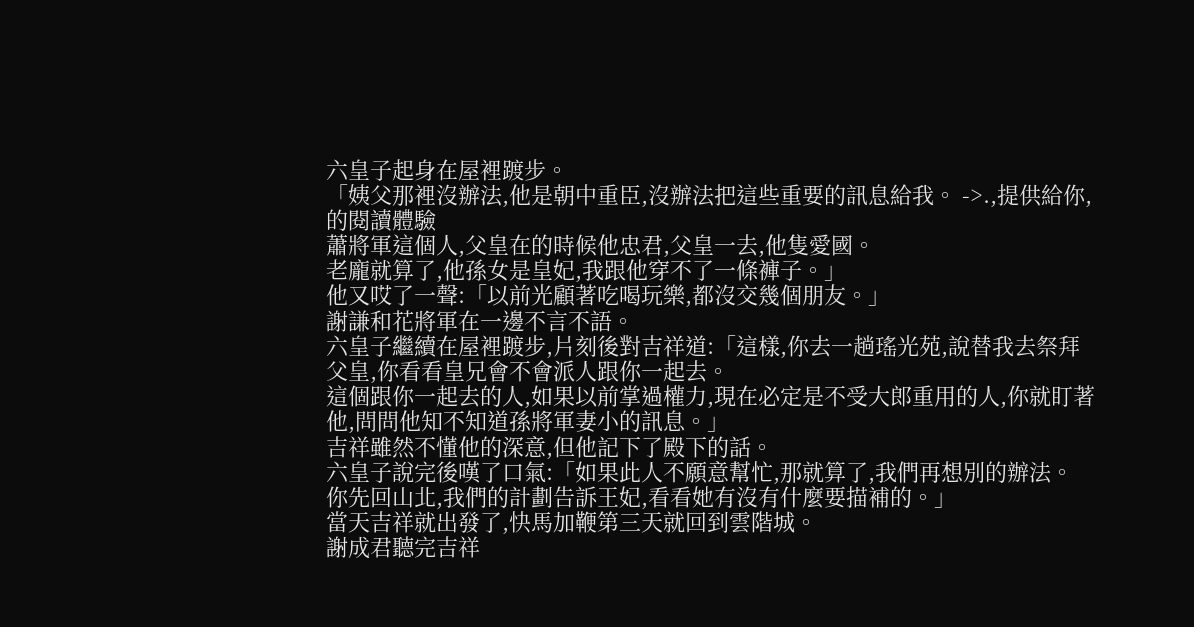六皇子起身在屋裡踱步。
「姨父那裡沒辦法,他是朝中重臣,沒辦法把這些重要的訊息給我。 ->.,提供給你,的閱讀體驗
蕭將軍這個人,父皇在的時候他忠君,父皇一去,他隻愛國。
老龐就算了,他孫女是皇妃,我跟他穿不了一條褲子。」
他又哎了一聲:「以前光顧著吃喝玩樂,都沒交幾個朋友。」
謝謙和花將軍在一邊不言不語。
六皇子繼續在屋裡踱步,片刻後對吉祥道:「這樣,你去一趟瑤光苑,說替我去祭拜父皇,你看看皇兄會不會派人跟你一起去。
這個跟你一起去的人,如果以前掌過權力,現在必定是不受大郎重用的人,你就盯著他,問問他知不知道孫將軍妻小的訊息。」
吉祥雖然不懂他的深意,但他記下了殿下的話。
六皇子說完後嘆了口氣:「如果此人不願意幫忙,那就算了,我們再想別的辦法。
你先回山北,我們的計劃告訴王妃,看看她有沒有什麼要描補的。」
當天吉祥就出發了,快馬加鞭第三天就回到雲階城。
謝成君聽完吉祥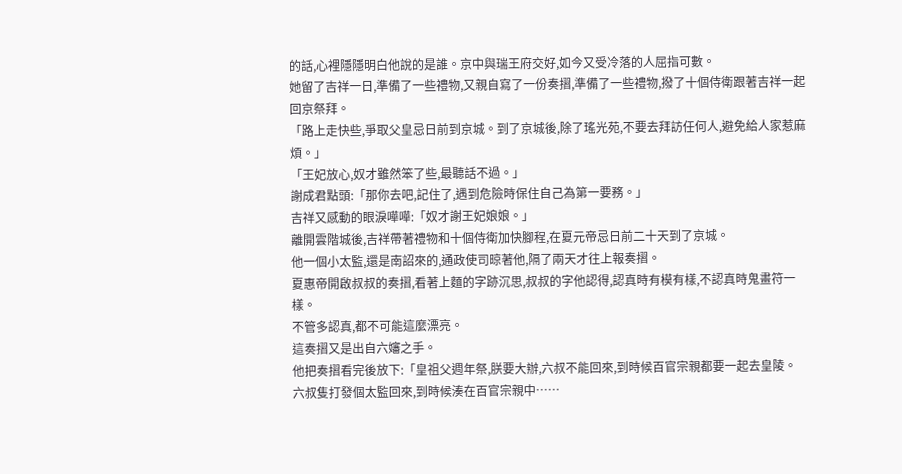的話,心裡隱隱明白他說的是誰。京中與瑞王府交好,如今又受冷落的人屈指可數。
她留了吉祥一日,準備了一些禮物,又親自寫了一份奏摺,準備了一些禮物,撥了十個侍衛跟著吉祥一起回京祭拜。
「路上走快些,爭取父皇忌日前到京城。到了京城後,除了瑤光苑,不要去拜訪任何人,避免給人家惹麻煩。」
「王妃放心,奴才雖然笨了些,最聽話不過。」
謝成君點頭:「那你去吧,記住了,遇到危險時保住自己為第一要務。」
吉祥又感動的眼淚嘩嘩:「奴才謝王妃娘娘。」
離開雲階城後,吉祥帶著禮物和十個侍衛加快腳程,在夏元帝忌日前二十天到了京城。
他一個小太監,還是南詔來的,通政使司晾著他,隔了兩天才往上報奏摺。
夏惠帝開啟叔叔的奏摺,看著上麵的字跡沉思,叔叔的字他認得,認真時有模有樣,不認真時鬼畫符一樣。
不管多認真,都不可能這麼漂亮。
這奏摺又是出自六嬸之手。
他把奏摺看完後放下:「皇祖父週年祭,朕要大辦,六叔不能回來,到時候百官宗親都要一起去皇陵。
六叔隻打發個太監回來,到時候湊在百官宗親中……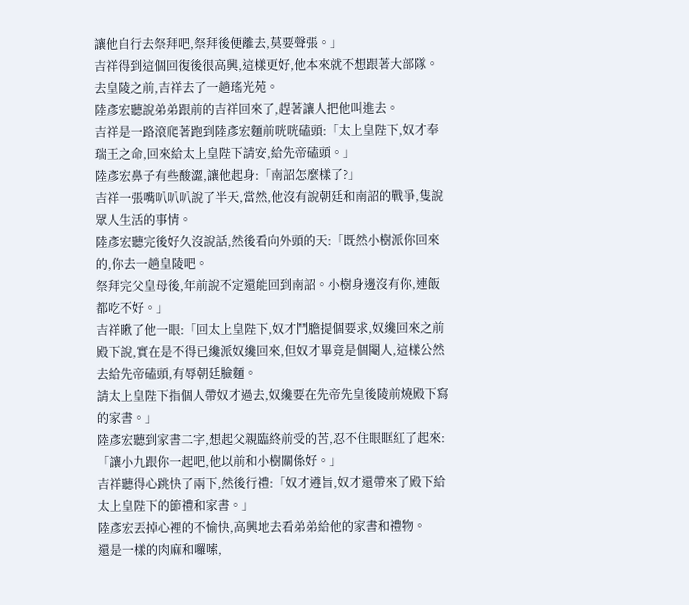讓他自行去祭拜吧,祭拜後便離去,莫要聲張。」
吉祥得到這個回復後很高興,這樣更好,他本來就不想跟著大部隊。
去皇陵之前,吉祥去了一趟瑤光苑。
陸彥宏聽說弟弟跟前的吉祥回來了,趕著讓人把他叫進去。
吉祥是一路滾爬著跑到陸彥宏麵前咣咣磕頭:「太上皇陛下,奴才奉瑞王之命,回來給太上皇陛下請安,給先帝磕頭。」
陸彥宏鼻子有些酸澀,讓他起身:「南詔怎麼樣了?」
吉祥一張嘴叭叭叭說了半天,當然,他沒有說朝廷和南詔的戰爭,隻說眾人生活的事情。
陸彥宏聽完後好久沒說話,然後看向外頭的天:「既然小樹派你回來的,你去一趟皇陵吧。
祭拜完父皇母後,年前說不定還能回到南詔。小樹身邊沒有你,連飯都吃不好。」
吉祥瞅了他一眼:「回太上皇陛下,奴才鬥膽提個要求,奴纔回來之前殿下說,實在是不得已纔派奴纔回來,但奴才畢竟是個閹人,這樣公然去給先帝磕頭,有辱朝廷臉麵。
請太上皇陛下指個人帶奴才過去,奴纔要在先帝先皇後陵前燒殿下寫的家書。」
陸彥宏聽到家書二字,想起父親臨終前受的苦,忍不住眼眶紅了起來:「讓小九跟你一起吧,他以前和小樹關係好。」
吉祥聽得心跳快了兩下,然後行禮:「奴才遵旨,奴才還帶來了殿下給太上皇陛下的節禮和家書。」
陸彥宏丟掉心裡的不愉快,高興地去看弟弟給他的家書和禮物。
還是一樣的肉麻和囉嗦,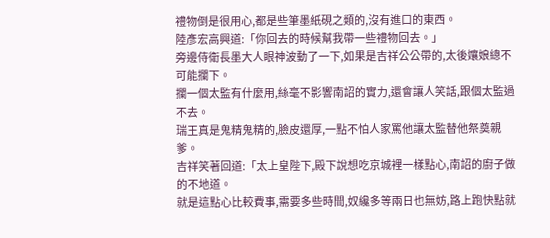禮物倒是很用心,都是些筆墨紙硯之類的,沒有進口的東西。
陸彥宏高興道:「你回去的時候幫我帶一些禮物回去。」
旁邊侍衛長墨大人眼神波動了一下,如果是吉祥公公帶的,太後孃娘總不可能攔下。
攔一個太監有什麼用,絲毫不影響南詔的實力,還會讓人笑話,跟個太監過不去。
瑞王真是鬼精鬼精的,臉皮還厚,一點不怕人家罵他讓太監替他祭奠親爹。
吉祥笑著回道:「太上皇陛下,殿下說想吃京城裡一樣點心,南詔的廚子做的不地道。
就是這點心比較費事,需要多些時間,奴纔多等兩日也無妨,路上跑快點就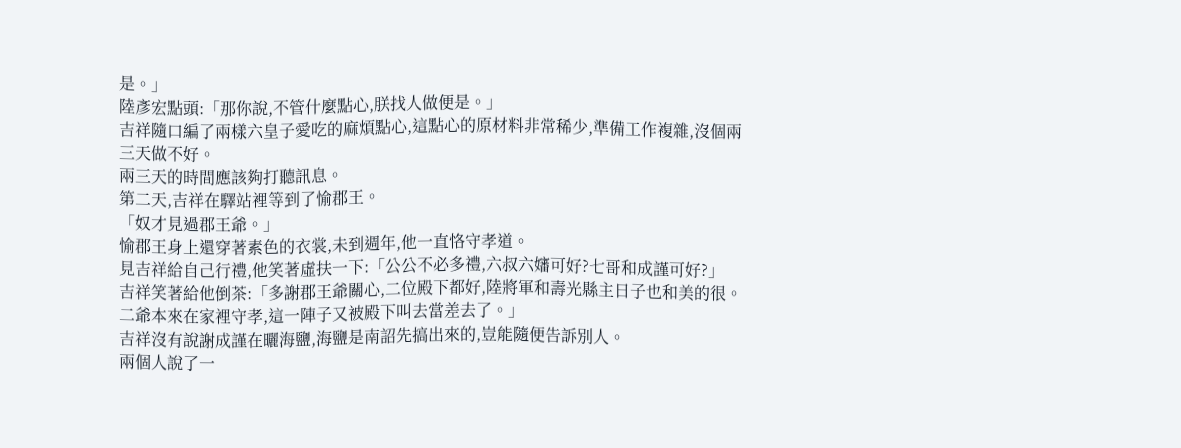是。」
陸彥宏點頭:「那你說,不管什麼點心,朕找人做便是。」
吉祥隨口編了兩樣六皇子愛吃的麻煩點心,這點心的原材料非常稀少,準備工作複雜,沒個兩三天做不好。
兩三天的時間應該夠打聽訊息。
第二天,吉祥在驛站裡等到了愉郡王。
「奴才見過郡王爺。」
愉郡王身上還穿著素色的衣裳,未到週年,他一直恪守孝道。
見吉祥給自己行禮,他笑著虛扶一下:「公公不必多禮,六叔六嬸可好?七哥和成謹可好?」
吉祥笑著給他倒茶:「多謝郡王爺關心,二位殿下都好,陸將軍和壽光縣主日子也和美的很。
二爺本來在家裡守孝,這一陣子又被殿下叫去當差去了。」
吉祥沒有說謝成謹在曬海鹽,海鹽是南詔先搞出來的,豈能隨便告訴別人。
兩個人說了一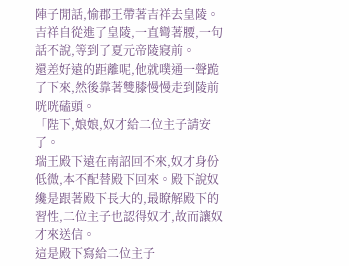陣子閒話,愉郡王帶著吉祥去皇陵。
吉祥自從進了皇陵,一直彎著腰,一句話不說,等到了夏元帝陵寢前。
還差好遠的距離呢,他就噗通一聲跪了下來,然後靠著雙膝慢慢走到陵前咣咣磕頭。
「陛下,娘娘,奴才給二位主子請安了。
瑞王殿下遠在南詔回不來,奴才身份低微,本不配替殿下回來。殿下說奴纔是跟著殿下長大的,最瞭解殿下的習性,二位主子也認得奴才,故而讓奴才來送信。
這是殿下寫給二位主子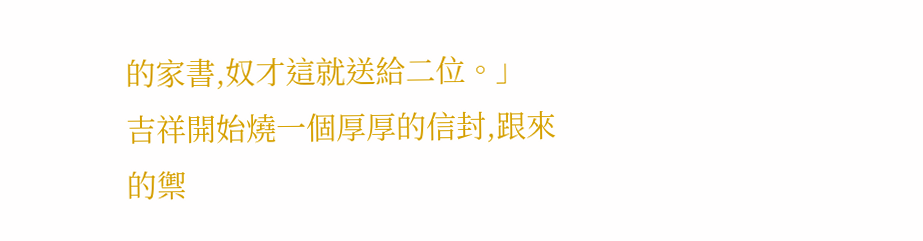的家書,奴才這就送給二位。」
吉祥開始燒一個厚厚的信封,跟來的禦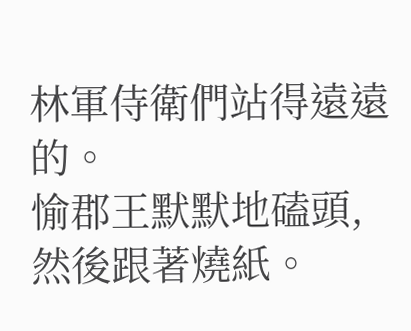林軍侍衛們站得遠遠的。
愉郡王默默地磕頭,然後跟著燒紙。